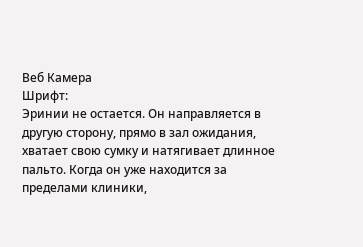Веб Камера
Шрифт:
Эринии не остается. Он направляется в другую сторону, прямо в зал ожидания, хватает свою сумку и натягивает длинное пальто. Когда он уже находится за пределами клиники,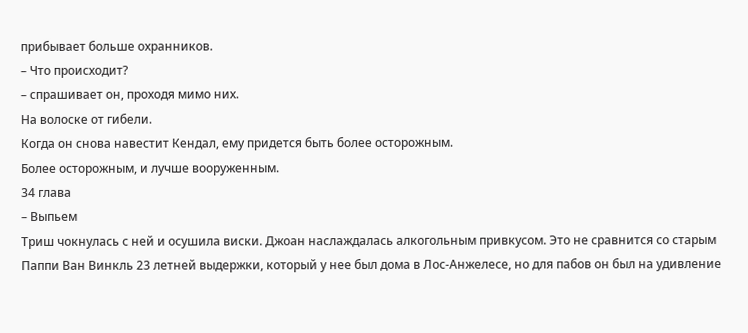прибывает больше охранников.
– Что происходит?
– спрашивает он, проходя мимо них.
На волоске от гибели.
Когда он снова навестит Кендал, ему придется быть более осторожным.
Более осторожным, и лучше вооруженным.
34 глава
– Выпьем
Триш чокнулась с ней и осушила виски. Джоан наслаждалась алкогольным привкусом. Это не сравнится со старым Паппи Ван Винкль 23 летней выдержки, который у нее был дома в Лос-Анжелесе, но для пабов он был на удивление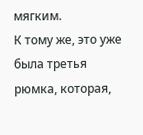мягким.
К тому же, это уже была третья рюмка, которая,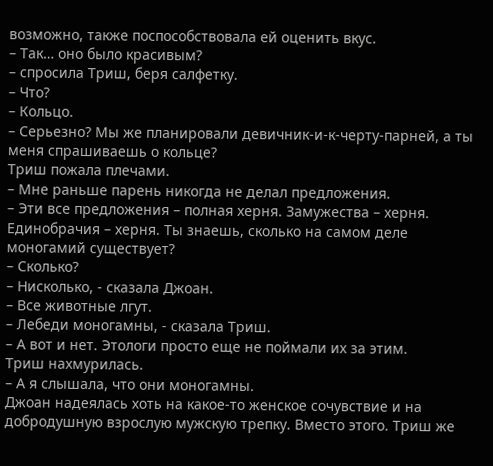возможно, также поспособствовала ей оценить вкус.
– Так… оно было красивым?
– спросила Триш, беря салфетку.
– Что?
– Кольцо.
– Серьезно? Мы же планировали девичник-и-к-черту-парней, а ты меня спрашиваешь о кольце?
Триш пожала плечами.
– Мне раньше парень никогда не делал предложения.
– Эти все предложения – полная херня. Замужества – херня. Единобрачия – херня. Ты знаешь, сколько на самом деле моногамий существует?
– Сколько?
– Нисколько, - сказала Джоан.
– Все животные лгут.
– Лебеди моногамны, - сказала Триш.
– А вот и нет. Этологи просто еще не поймали их за этим.
Триш нахмурилась.
– А я слышала, что они моногамны.
Джоан надеялась хоть на какое-то женское сочувствие и на добродушную взрослую мужскую трепку. Вместо этого. Триш же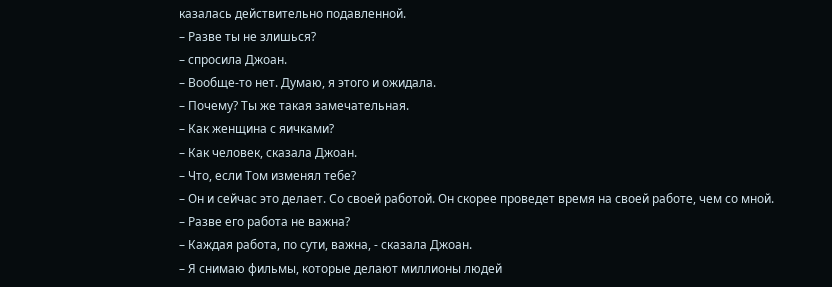казалась действительно подавленной.
– Разве ты не злишься?
– спросила Джоан.
– Вообще-то нет. Думаю, я этого и ожидала.
– Почему? Ты же такая замечательная.
– Как женщина с яичками?
– Как человек, сказала Джоан.
– Что, если Том изменял тебе?
– Он и сейчас это делает. Со своей работой. Он скорее проведет время на своей работе, чем со мной.
– Разве его работа не важна?
– Каждая работа, по сути, важна, - сказала Джоан.
– Я снимаю фильмы, которые делают миллионы людей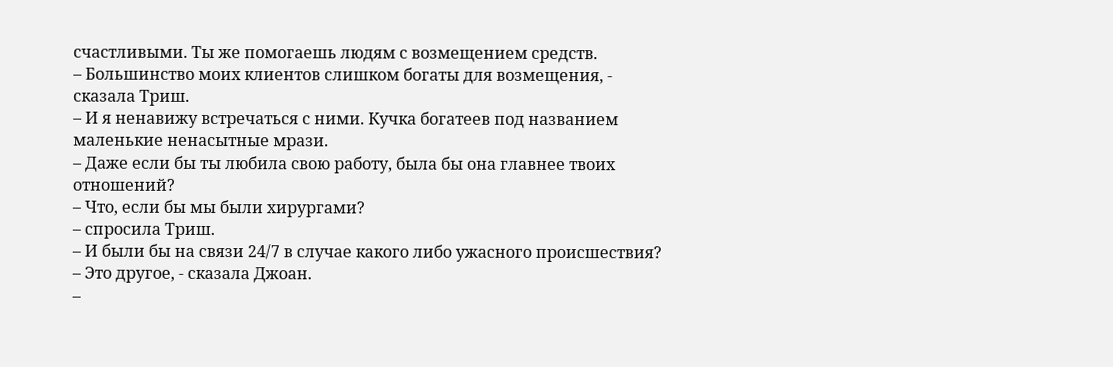счастливыми. Ты же помогаешь людям с возмещением средств.
– Большинство моих клиентов слишком богаты для возмещения, - сказала Триш.
– И я ненавижу встречаться с ними. Кучка богатеев под названием маленькие ненасытные мрази.
– Даже если бы ты любила свою работу, была бы она главнее твоих отношений?
– Что, если бы мы были хирургами?
– спросила Триш.
– И были бы на связи 24/7 в случае какого либо ужасного происшествия?
– Это другое, - сказала Джоан.
–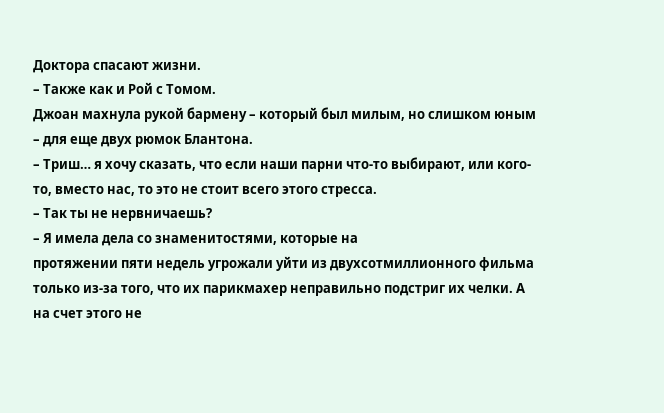Доктора спасают жизни.
– Также как и Рой с Томом.
Джоан махнула рукой бармену – который был милым, но слишком юным – для еще двух рюмок Блантона.
– Триш… я хочу сказать, что если наши парни что-то выбирают, или кого-то, вместо нас, то это не стоит всего этого стресса.
– Так ты не нервничаешь?
– Я имела дела со знаменитостями, которые на
протяжении пяти недель угрожали уйти из двухсотмиллионного фильма только из-за того, что их парикмахер неправильно подстриг их челки. А на счет этого не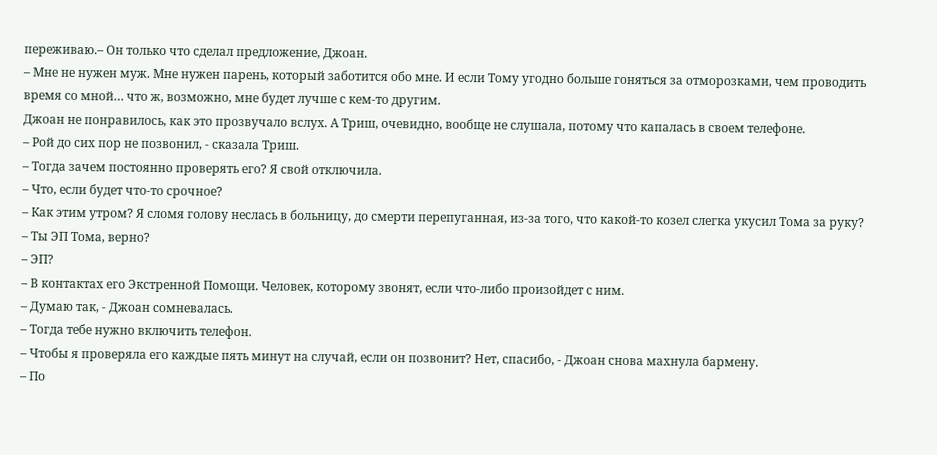переживаю.– Он только что сделал предложение, Джоан.
– Мне не нужен муж. Мне нужен парень, который заботится обо мне. И если Тому угодно больше гоняться за отморозками, чем проводить время со мной… что ж, возможно, мне будет лучше с кем-то другим.
Джоан не понравилось, как это прозвучало вслух. А Триш, очевидно, вообще не слушала, потому что капалась в своем телефоне.
– Рой до сих пор не позвонил, - сказала Триш.
– Тогда зачем постоянно проверять его? Я свой отключила.
– Что, если будет что-то срочное?
– Как этим утром? Я сломя голову неслась в больницу, до смерти перепуганная, из-за того, что какой-то козел слегка укусил Тома за руку?
– Ты ЭП Тома, верно?
– ЭП?
– В контактах его Экстренной Помощи. Человек, которому звонят, если что-либо произойдет с ним.
– Думаю так, - Джоан сомневалась.
– Тогда тебе нужно включить телефон.
– Чтобы я проверяла его каждые пять минут на случай, если он позвонит? Нет, спасибо, - Джоан снова махнула бармену.
– По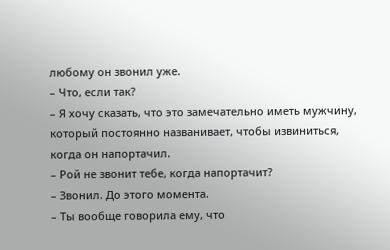любому он звонил уже.
– Что, если так?
– Я хочу сказать, что это замечательно иметь мужчину, который постоянно названивает, чтобы извиниться, когда он напортачил.
– Рой не звонит тебе, когда напортачит?
– Звонил. До этого момента.
– Ты вообще говорила ему, что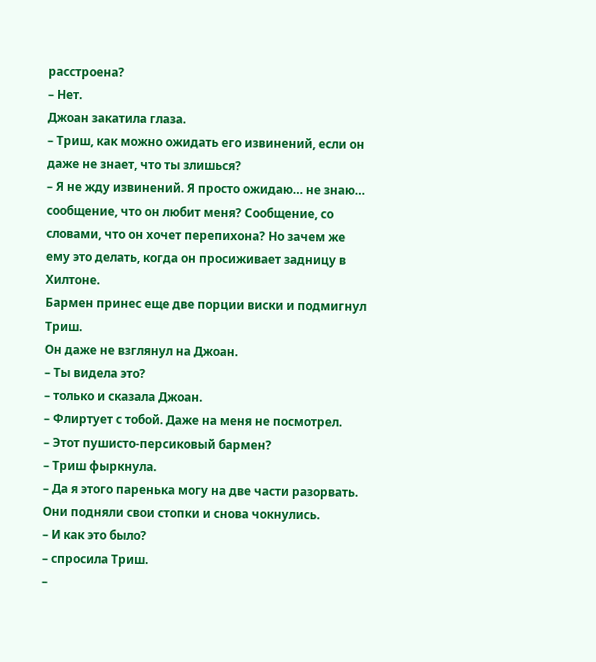расстроена?
– Нет.
Джоан закатила глаза.
– Триш, как можно ожидать его извинений, если он даже не знает, что ты злишься?
– Я не жду извинений. Я просто ожидаю… не знаю… сообщение, что он любит меня? Сообщение, со словами, что он хочет перепихона? Но зачем же ему это делать, когда он просиживает задницу в Хилтоне.
Бармен принес еще две порции виски и подмигнул Триш.
Он даже не взглянул на Джоан.
– Ты видела это?
– только и сказала Джоан.
– Флиртует с тобой. Даже на меня не посмотрел.
– Этот пушисто-персиковый бармен?
– Триш фыркнула.
– Да я этого паренька могу на две части разорвать.
Они подняли свои стопки и снова чокнулись.
– И как это было?
– спросила Триш.
–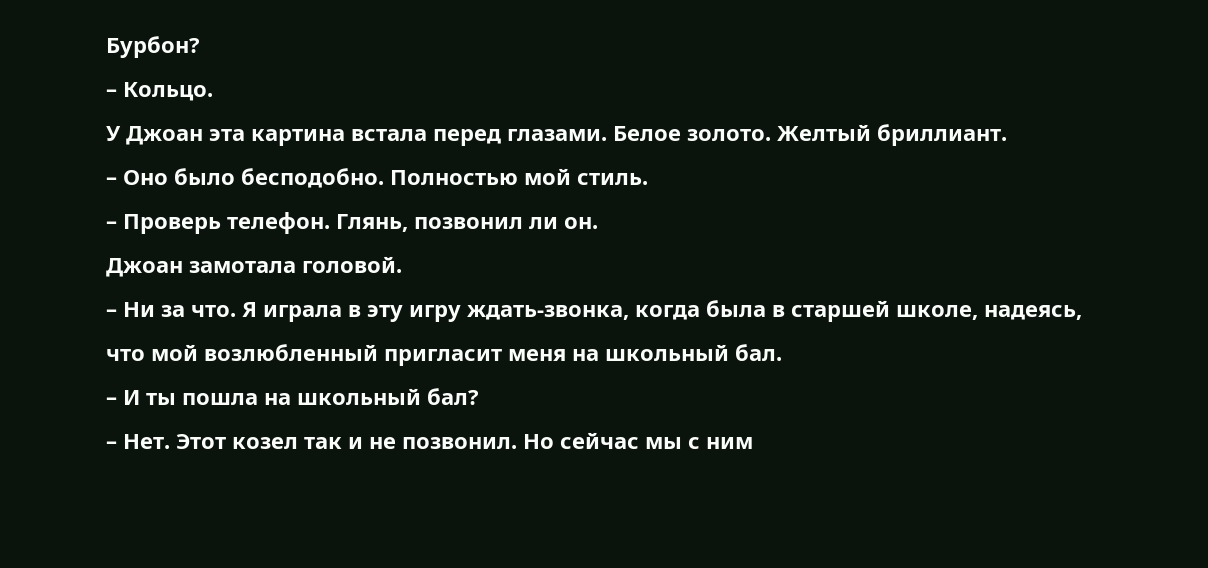Бурбон?
– Кольцо.
У Джоан эта картина встала перед глазами. Белое золото. Желтый бриллиант.
– Оно было бесподобно. Полностью мой стиль.
– Проверь телефон. Глянь, позвонил ли он.
Джоан замотала головой.
– Ни за что. Я играла в эту игру ждать-звонка, когда была в старшей школе, надеясь, что мой возлюбленный пригласит меня на школьный бал.
– И ты пошла на школьный бал?
– Нет. Этот козел так и не позвонил. Но сейчас мы с ним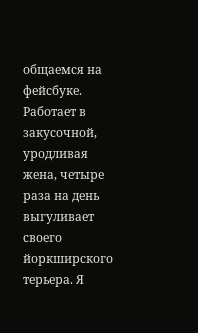общаемся на фейсбуке. Работает в закусочной, уродливая жена, четыре раза на день выгуливает своего йоркширского терьера. Я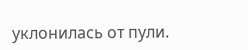уклонилась от пули.